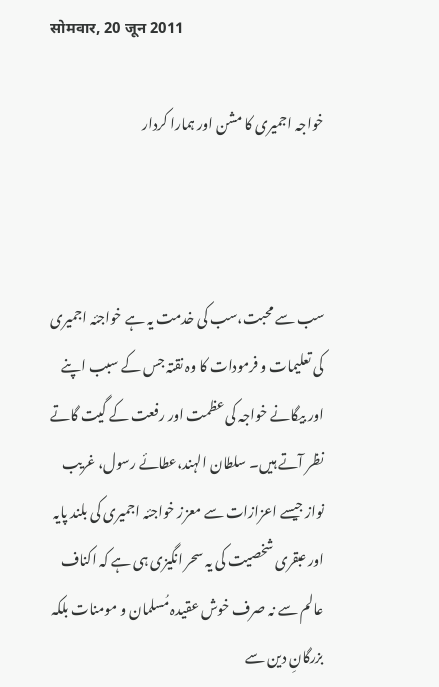सोमवार, 20 जून 2011

خواجہ اجمیری کا مشن اور ہمارا کردار



سب سے محبت،سب کی خدمت یہ ہے خواجئہ اجمیری کی تعلیمات و فرمودات کا وہ نقتہ جس کے سبب اپنے اور بیگانے خواجہ کی عظمت اور رفعت کے گیت گاتے نظر آتے ہیں۔ سلطان الہند،عطائے رسول، غریب نواز جیسے اعزازات سے معزز خواجئہ اجمیری کی بلند پایہ اور عبقری شخصیت کی یہ سحر انگیزی ہی ہے کہ اکناف عالم سے نہ صرف خوش عقیدہ مُسلمان و مومنات بلکہ بزرگانِ دین سے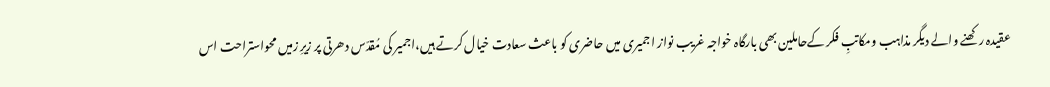عقیدہ رکھنے والے دیگر مذاہب ومکاتبِ فکر کےحاملین بھی بارگاہ خواجہ غریب نواز اجمیری میں حاضری کو باعث سعادت خیال کرتے ہیں،اجمیر کی مُقدّس دھرتی پر زیرِ زمیں محواستراحت اس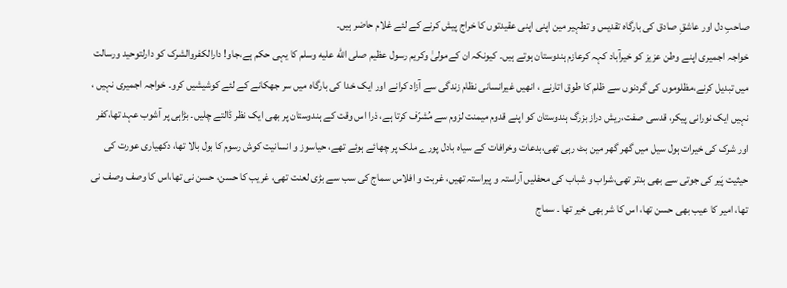صاحبِ دل اور عاشقِ صادق کی بارگاہ تقدیس و تطہیر مین اپنی اپنی عقیدتوں کا خراج پیش کرنے کے لئے غلام حاضر ہیں۔
خواجہ اجمیری اپنے وطن عزیز کو خیرآباد کہہ کرعازم ہندوستان ہوتے ہیں۔ کیونکہ ان کےمولیٰ وکریم رسول عظیم صلى الله عليه وسلم کا یہی حکم ہے،جاو! دارالکفروالشرک کو دارلتوحید ورسالت میں تبدیل کرنے،مظلوموں کی گردنوں سے ظلم کا طوق اتارنے ، انھیں غیرانسانی نظام زندگی سے آزاد کرانے اور ایک خدا کی بارگاہ میں سر جھکانے کے لئے کوشیشیں کرو۔ خواجہ اجمیری نہیں ، نہیں ایک نورانی پیکر، قدسی صفت،ریش دراز بزرگ ہندوستان کو اپنے قدوم میمنت لزوم سے مُشرّف کرتا ہے، ذرا اس وقت کے ہندوستان پر بھی ایک نظر ڈالتے چلیں۔ بڑاہی پر آشوب عہد تھا،کفر اور شرک کی خیرات ہول سیل میں گھر گھر مین بٹ رہی تھی،بدعات وخرافات کے سیاہ بادل پورے ملک پر چھائے ہوئے تھے، حیاسوز و انسانیت کوش رسوم کا بول بالا تھا، دکھیاری عورت کی حیثیت پَیر کی جوتی سے بھی بدتر تھی،شراب و شباب کی محفلیں آراستہ و پیراستہ تھیں، غربت و افلاس سماج کی سب سے بڑی لعنت تھی، غریب کا حسن، حسن نی تھا،اس کا وصف وصف نی تھا، امیر کا عیب بھی حسن تھا، اس کا شر بھی خیر تھا ۔ سماج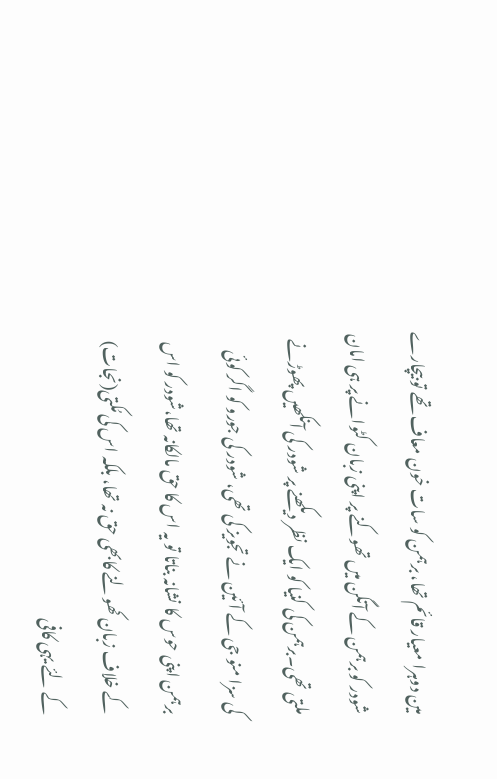مین دوہرا معیار قائم تھا، برہمن کو سات خون معاف تھے تو بیچارے شودر کو برہمن کے آنگن میں تھوکنے پر اپنی زبان کٹوانے پر ہی امان ملتی تھی۔برہمن کی کنیا کو ایک نظر دیکھنے پر شودر کی آنکھیں پھوڑنے کی سزا منو جی کے آئین نے تجویز کی تھی، شودر کی جورو کو اگر کوئی برہمن اپنی حوس کا نشانہ بناتا تو یہ اس کا حق مالکانہ تھا،شودر کو اس کے خلاف زبان کھولنے کابھی حق نہ تھا، بلکہ اس کی مُکتی(نجات) کے لئے یہی کافی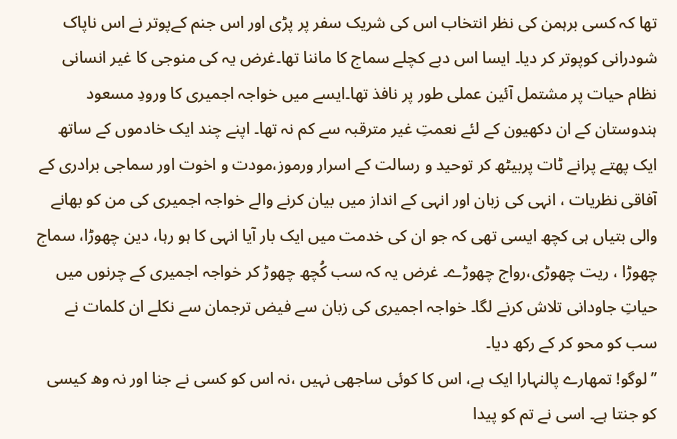تھا کہ کسی برہمن کی نظر انتخاب اس کی شریک سفر پر پڑی اور اس جنم کےپوتر نے اس ناپاک شودرانی کوپوتر کر دیا۔ ایسا اس دبے کچلے سماج کا ماننا تھا۔غرض یہ کی منوجی کا غیر انسانی نظام حیات پر مشتمل آئین عملی طور پر نافذ تھا۔ایسے میں خواجہ اجمیری کا ورودِ مسعود ہندوستان کے ان دکھیون کے لئے نعمتِ غیر مترقبہ سے کم نہ تھا۔ اپنے چند ایک خادموں کے ساتھ ایک پھتے پرانے ٹات پربیٹھ کر توحید و رسالت کے اسرار ورموز،مودت و اخوت اور سماجی برادری کے آفاقی نظریات ، انہی کی زبان اور انہی کے انداز میں بیان کرنے والے خواجہ اجمیری کی من کو بھانے والی بتیاں ہی کچھ ایسی تھی کہ جو ان کی خدمت میں ایک بار آیا انہی کا ہو رہا، دین چھوڑا، سماج چھوڑا ، ریت چھوڑی،رواج چھوڑے۔ غرض یہ کہ سب کُچھ چھوڑ کر خواجہ اجمیری کے چرنوں میں حیاتِ جاودانی تلاش کرنے لگا۔ خواجہ اجمیری کی زبان سے فیض ترجمان سے نکلے ان کلمات نے سب کو محو کر کے رکھ دیا۔
’’لوگو! تمھارے پالنہارا ایک ہے، اس کا کوئی ساجھی نہیں ،نہ اس کو کسی نے جنا اور نہ وھ کیسی کو جنتا ہے۔ اسی نے تم کو پیدا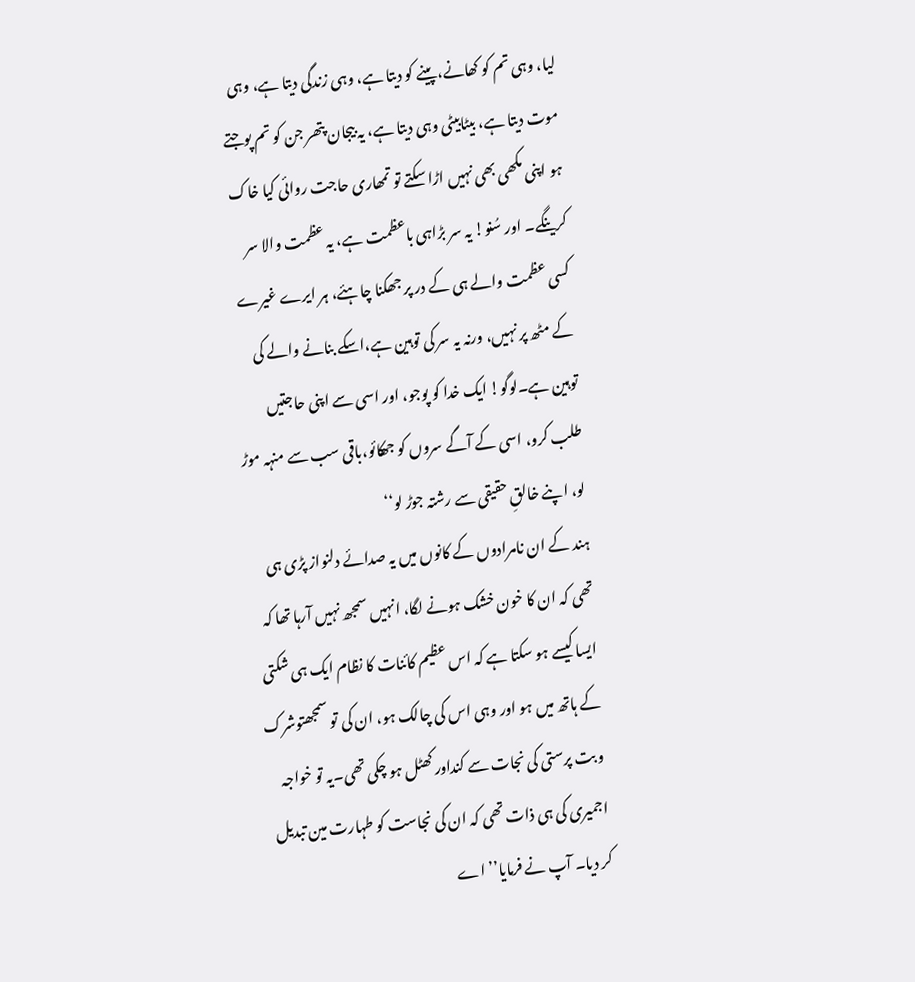لیا، وہی تم کو کھانے،پینے کو دیتا ہے، وہی زندگی دیتا ہے، وہی موت دیتا ہے، بیٹابیٹی وہی دیتا ہے، یہ بیجان پتھر جن کو تم پوجتے ہو اپنی مکھی بھی نہیں اڑا سکتے تو تمھاری حاجت روائی کیا خاک کرینگے۔ اور سُنو! یہ سر بڑاہی باعظمت ہے، یہ عظمت والا سر کسی عظمت والے ہی کے در پر جھکنا چاہئے، ہر ایرے غیرے کے مٹھ پر نہیں، ورنہ یہ سر کی توہین ہے،اسکے بنانے والے کی توہین ہے۔لوگو! ایک خدا کو پوجو، اور اسی سے اپنی حاجتیں طلب کرو، اسی کے آگے سروں کو جھکائو،باقی سب سے منہہ موڑ لو، اپنے خالقِ حقیقی سے رشتہ جوڑ لو‘‘
ہند کے ان نامرادوں کے کانوں میں یہ صدائے دلنواز پڑی ہی تھی کہ ان کا خون خشک ہونے لگا، انہیں سمجھ نہیں آرہا تھا کہ ایسا کیسے ہو سکتا ہے کہ اس عظیم کائنات کا نظام ایک ہی شکتی کے ہاتھ میں ہو اور وہی اس کی چالک ہو، ان کی تو سمجھتوشرک و بت پرستی کی نجات سے کنداور کھٹل ہو چکی تھی۔یہ تو خواجہ اجمیری کی ہی ذات تھی کہ ان کی نجاست کو طہارت مین تبدیل کر دیا۔ آپ نے فرمایا’’اے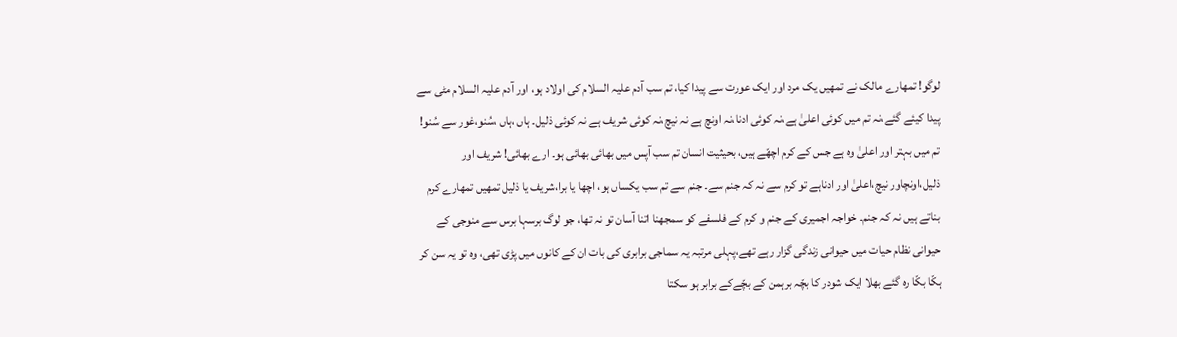لوگو! تمھارے مالک نے تمھیں یک مرد اور ایک عورت سے پیدا کیا، تم سب آدم علیہ السلام کی اولاد ہو، اور آدم علیہ السلام مٹی سے پیدا کیئے گئے،نہ تم میں کوئی اعلیٰ ہے،نہ کوئی ادنا،نہ اونچ ہے نہ نیچ،نہ کوئی شریف ہے نہ کوئی ذلیل۔ ہاں ،ہاں ،سُنو،غور سے سُنو! تم میں بہتر اور اعلیٰ وہ ہے جس کے کرم اچھّے ہیں، بحیثیت انسان تم سب آپس میں بھائی بھائی ہو۔ ارے بھائی! شریف اور ذلیل،اونچاور نیچ،اعلیٰ اور ادناہے تو کرم سے نہ کہ جنم سے۔ جنم سے تم سب یکساں ہو، اچھا یا برا،شریف یا ذلیل تمھیں تمھارے کرم بناتے ہیں نہ کہ جنم۔ خواجہ اجمیری کے جنم و کرم کے فلسفے کو سمجھنا اتنا آسان تو نہ تھا، جو لوگ برسہا برس سے منوجی کے حیوانی نظام حیات میں حیوانی زندگی گزار رہے تھے،پہلی مرتبہ یہ سماجی برابری کی بات ان کے کانوں میں پڑی تھی، وہ تو یہ سن کر ہکّا بکّا رہ گئے بھلا ایک شودر کا بچّہ برہمن کے بچّےکے برابر ہو سکتا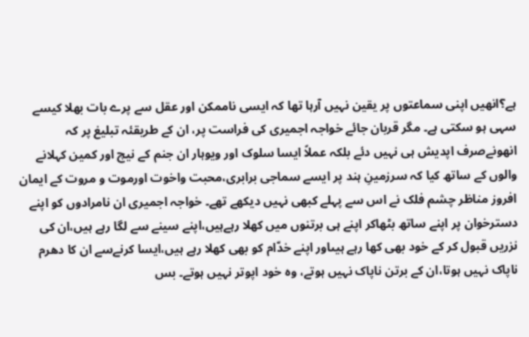ہے؟انھیں اپنی سماعتوں پر یقین نہیں آرہا تھا کہ ایسی ناممکن اور عقل سے پرے بات بھلا کیسے سہی ہو سکتی ہے۔ مگر قربان جائے خواجہ اجمیری کی فراست پر، ان کے طریقئہ تبلیغ پر کہ انھونےصرف اپدیش ہی نہیں دئے بلکہ عملاً ایسا سلوک اور ویوہار ان جنم کے نیچ اور کمین کہلانے والوں کے ساتھ کیا کہ سرزمینِ ہند پر ایسے سماجی برابری،محبت واخوت اورموت و مروت کے ایمان افروز مناظر چشم فلک نے اس سے پہلے کبھی نہیں دیکھے تھے۔ خواجہ اجمیری ان نامرادوں کو اپنے دسترخوان پر اپنے ساتھ بٹھاکر اپنے ہی برتنوں میں کھلا رہےہیں،اپنے سینے سے لگا رہے ہیں،ان کی نزریں قبول کر کے خود بھی کھا رہے ہیںاور اپنے خدّام کو بھی کھلا رہے ہیں،ایسا کرنےسے ان کا دھرم ناپاک نہیں ہوتا،ان کے برتن ناپاک نہیں ہوتے، وہ خود اپوتر نہیں ہوتے۔ بس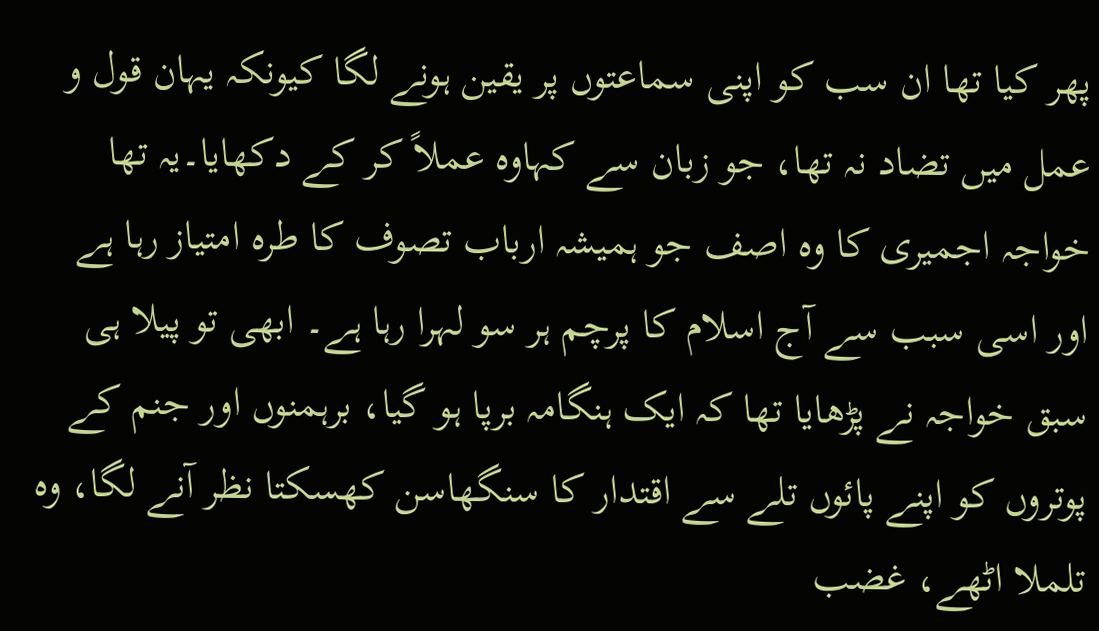پھر کیا تھا ان سب کو اپنی سماعتوں پر یقین ہونے لگا کیونکہ یہان قول و عمل میں تضاد نہ تھا، جو زبان سے کہاوہ عملاً کر کے دکھایا۔یہ تھا خواجہ اجمیری کا وہ اصف جو ہمیشہ ارباب تصوف کا طرہ امتیاز رہا ہے اور اسی سبب سے آج اسلام کا پرچم ہر سو لہرا رہا ہے۔ ابھی تو پیلا ہی سبق خواجہ نے پڑھایا تھا کہ ایک ہنگامہ برپا ہو گیا، برہمنوں اور جنم کے پوتروں کو اپنے پائوں تلے سے اقتدار کا سنگھاسن کھسکتا نظر آنے لگا، وہ تلملا اٹھے، غضب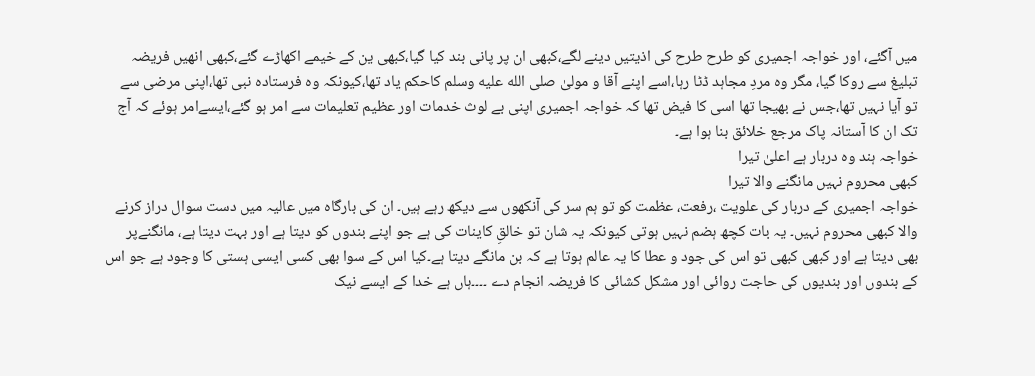میں آگئے، اور خواجہ اجمیری کو طرح طرح کی اذیتیں دینے لگے،کبھی ان پر پانی بند کیا گیا،کبھی ین کے خیمے اکھاڑے گئے،کبھی انھیں فریضہ تبلیغ سے روکا گیا، مگر وہ مردِ مجاہد ڈٹا رہا،اسے اپنے آقا و مولیٰ صلى الله عليه وسلم کاحکم یاد تھا،کیونکہ وہ فرستادہ نبی تھا،اپنی مرضی سے تو آیا نہیں تھا،جس نے بھیجا تھا اسی کا فیض تھا کہ خواجہ اجمیری اپنی بے لوث خدمات اور عظیم تعلیمات سے امر ہو گئے،ایسےامر ہوئے کہ آج تک ان کا آستانہ پاک مرجع خلائق بنا ہوا ہے۔
خواجہ ہند وہ دربار ہے اعلیٰ تیرا
کبھی محروم نہیں مانگنے والا تیرا
خواجہ اجمیری کے دربار کی علویت ،رفعت، عظمت کو تو ہم سر کی آنکھوں سے دیکھ رہے ہیں۔ ان کی بارگاہ میں عالیہ میں دست سوال دراز کرنے والا کبھی محروم نہیں۔ یہ بات کچھ ہضم نہیں ہوتی کیونکہ یہ شان تو خالقِ کاینات کی ہے جو اپنے بندوں کو دیتا ہے اور بہت دیتا ہے، مانگنےپر بھی دیتا ہے اور کبھی کبھی تو اس کی جود و عطا کا یہ عالم ہوتا ہے کہ بن مانگے دیتا ہے۔کیا اس کے سوا بھی کسی ایسی ہستی کا وجود ہے جو اس کے بندوں اور بندیوں کی حاجت روائی اور مشکل کشائی کا فریضہ انجام دے ۔۔۔۔ہاں ہے خدا کے ایسے نیک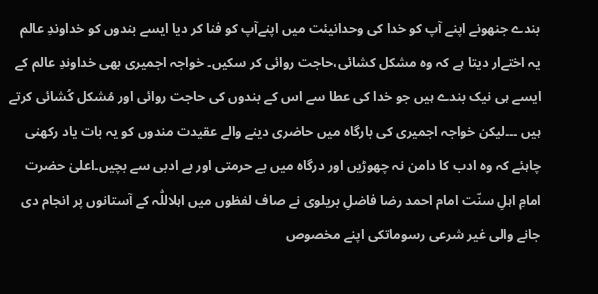بندے جنھونے اپنے آپ کو خدا کی وحدانیئت میں اپنےآپ کو فنا کر دیا ایسے بندوں کو خداوندِ عالم یہ اختےار دیتا ہے کہ وہ مشکل کشائی،حاجت روائی کر سکیں۔ خواجہ اجمیری بھی خداوندِ عالم کے ایسے ہی نیک بندے ہیں جو خدا کی عطا سے اس کے بندوں کی حاجت روائی اور مُشکل کُشائی کرتے ہیں ۔۔۔لیکن خواجہ اجمیری کی بارگاہ میں حاضری دینے والے عقیدت مندوں کو یہ بات یاد رکھنی چاہئے کہ وہ ادب کا دامن نہ چھوڑیں اور درگاہ میں بے حرمتی اور بے ادبی سے بچیں۔اعلیٰ حضرت امامِ اہلِ سنّت امام احمد رضا فاضلِ بریلوی نے صاف لفظوں میں اہلاللّٰہ کے آستانوں پر انجام دی جانے والی غیر شرعی رسوماتکی اپنے مخصوص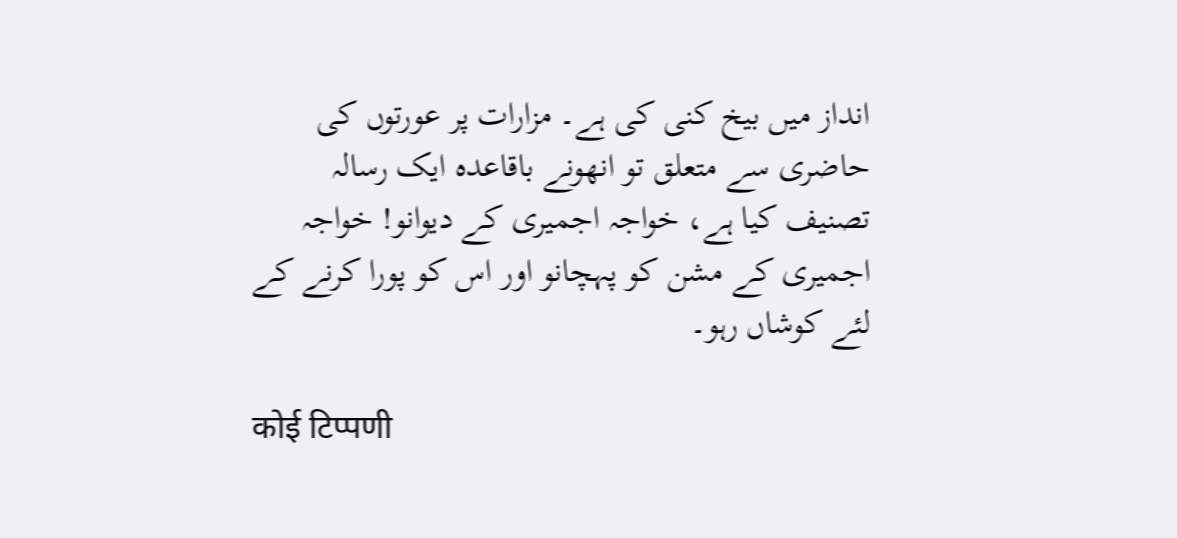انداز میں بیخ کنی کی ہے۔ مزارات پر عورتوں کی حاضری سے متعلق تو انھونے باقاعدہ ایک رسالہ تصنیف کیا ہے، خواجہ اجمیری کے دیوانو! خواجہ اجمیری کے مشن کو پہچانو اور اس کو پورا کرنے کے لئے کوشاں رہو۔

कोई टिप्पणी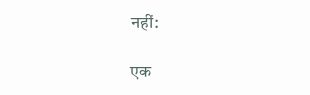नहीं:

एक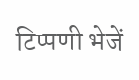टिप्पणी भेजें